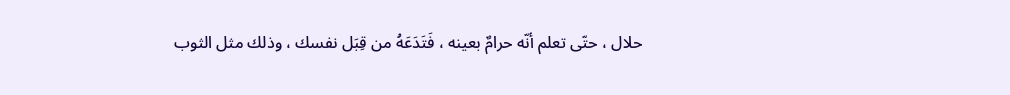حلال ، حتّى تعلم أنّه حرامٌ بعينه ، فَتَدَعَهُ من قِبَل نفسك ، وذلك مثل الثوب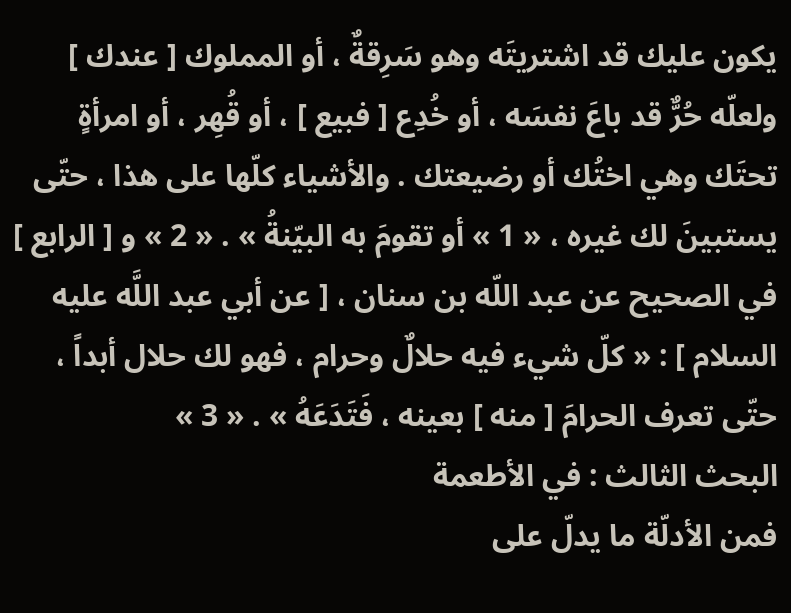يكون عليك قد اشتريتَه وهو سَرِقةٌ ، أو المملوك [ عندك ] ولعلّه حُرٌّ قد باعَ نفسَه ، أو خُدِع [ فبيع ] ، أو قُهِر ، أو امرأةٍ تحتَك وهي اختُك أو رضيعتك . والأشياء كلّها على هذا ، حتّى يستبينَ لك غيره ، « 1 » أو تقومَ به البيّنةُ » . « 2 » و [ الرابع ] في الصحيح عن عبد اللّه بن سنان ، [ عن أبي عبد اللَّه عليه السلام ] : « كلّ شيء فيه حلالٌ وحرام ، فهو لك حلال أبداً ، حتّى تعرف الحرامَ [ منه ] بعينه ، فَتَدَعَهُ » . « 3 »
البحث الثالث : في الأطعمة
فمن الأدلّة ما يدلّ على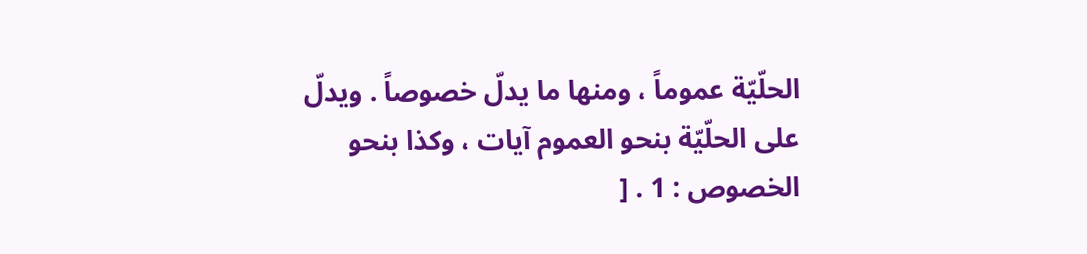الحلّيّة عموماً ، ومنها ما يدلّ خصوصاً . ويدلّ على الحلّيّة بنحو العموم آيات ، وكذا بنحو الخصوص : 1 . [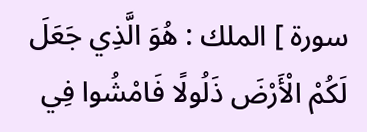سورة ] الملك : هُوَ الَّذِي جَعَلَ لَكُمْ الْأَرْضَ ذَلُولًا فَامْشُوا فِي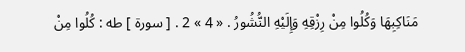مَنَاكِبِهَا وَكُلُوا مِنْ رِزْقِهِ وَإِلَيْهِ النُّشُورُ . « 4 » 2 . [ سورة ] طه : كُلُوا مِنْ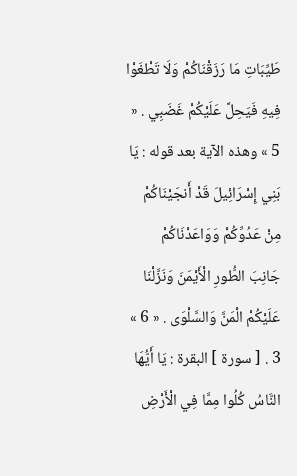طَيِّبَاتِ مَا رَزَقْنَاكُمْ وَلَا تَطْغَوْا فِيهِ فَيَحِلَّ عَلَيْكُمْ غَضَبِي . « 5 » وهذه الآية بعد قوله : يَا بَنِي إِسْرَائِيلَ قَدْ أَنجَيْنَاكُمْ مِنْ عَدُوِّكُمْ وَوَاعَدْنَاكُمْ جَانِبَ الطُّورِ الْأَيْمَنَ وَنَزَّلْنَا عَلَيْكُمْ الْمَنَّ وَالسَّلْوَى . « 6 » 3 . [ سورة ] البقرة : يَا أَيُّهَا النَّاسُ كُلُوا مِمَّا فِي الْأَرْضِ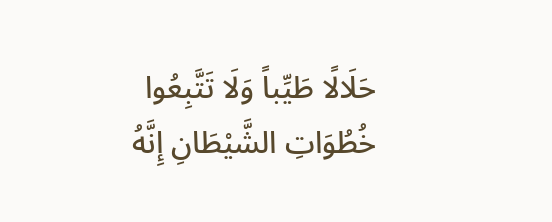حَلَالًا طَيِّباً وَلَا تَتَّبِعُوا خُطُوَاتِ الشَّيْطَانِ إِنَّهُ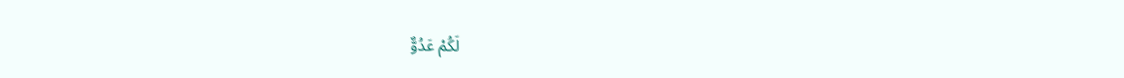لَكُمْ عَدُوٌّ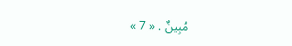مُبِينٌ . « 7 »